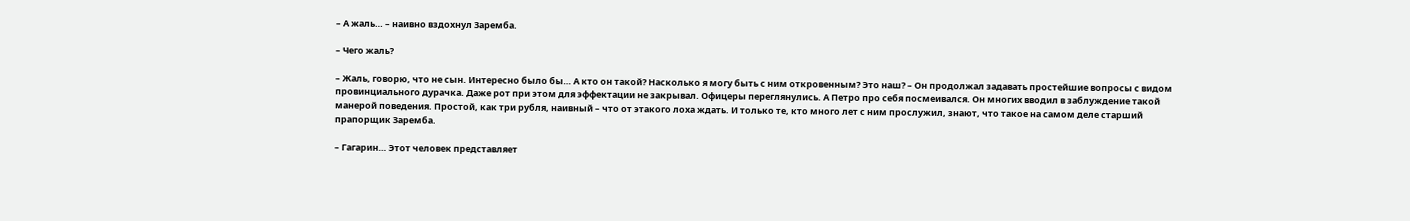– А жаль… – наивно вздохнул Заремба.

– Чего жаль?

– Жаль, говорю, что не сын. Интересно было бы… А кто он такой? Насколько я могу быть с ним откровенным? Это наш? – Он продолжал задавать простейшие вопросы с видом провинциального дурачка. Даже рот при этом для эффектации не закрывал. Офицеры переглянулись. А Петро про себя посмеивался. Он многих вводил в заблуждение такой манерой поведения. Простой, как три рубля, наивный – что от этакого лоха ждать. И только те, кто много лет с ним прослужил, знают, что такое на самом деле старший прапорщик Заремба.

– Гагарин… Этот человек представляет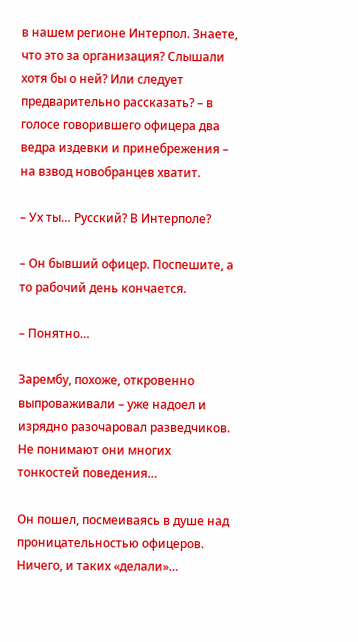в нашем регионе Интерпол. Знаете, что это за организация? Слышали хотя бы о ней? Или следует предварительно рассказать? – в голосе говорившего офицера два ведра издевки и принебрежения – на взвод новобранцев хватит.

– Ух ты… Русский? В Интерполе?

– Он бывший офицер. Поспешите, а то рабочий день кончается.

– Понятно…

Зарембу, похоже, откровенно выпроваживали – уже надоел и изрядно разочаровал разведчиков. Не понимают они многих тонкостей поведения…

Он пошел, посмеиваясь в душе над проницательностью офицеров. Ничего, и таких «делали»…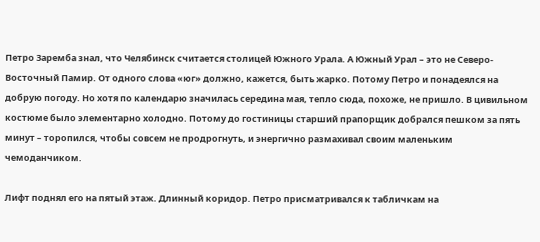Петро Заремба знал, что Челябинск считается столицей Южного Урала. А Южный Урал – это не Северо-Восточный Памир. От одного слова «юг» должно, кажется, быть жарко. Потому Петро и понадеялся на добрую погоду. Но хотя по календарю значилась середина мая, тепло сюда, похоже, не пришло. В цивильном костюме было элементарно холодно. Потому до гостиницы старший прапорщик добрался пешком за пять минут – торопился, чтобы совсем не продрогнуть, и энергично размахивал своим маленьким чемоданчиком.

Лифт поднял его на пятый этаж. Длинный коридор. Петро присматривался к табличкам на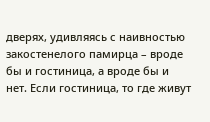дверях, удивляясь с наивностью закостенелого памирца – вроде бы и гостиница, а вроде бы и нет. Если гостиница, то где живут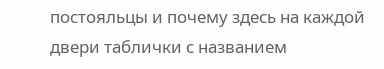постояльцы и почему здесь на каждой двери таблички с названием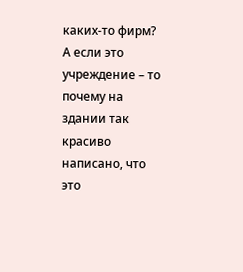каких-то фирм? А если это учреждение – то почему на здании так красиво написано, что это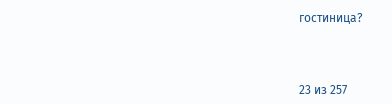гостиница?



23 из 257